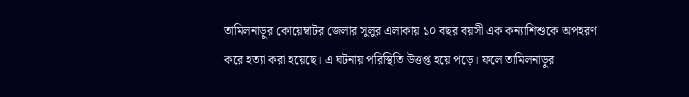তামিলনাড়ুর কোয়েম্বাটর জেলার সুলুর এলাকায় ১০ বছর বয়সী এক কন্যাশিশুকে অপহরণ করে হত্যা করা হয়েছে। এ ঘটনায় পরিস্থিতি উত্তপ্ত হয়ে পড়ে। ফলে তামিলনাড়ুর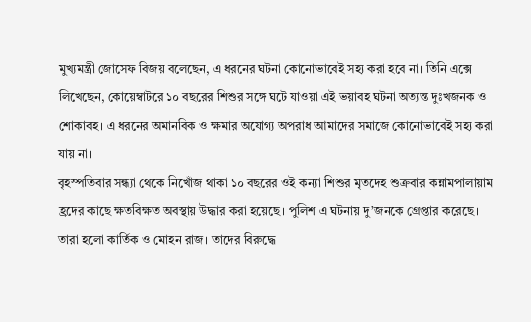মুখ্যমন্ত্রী জোসেফ বিজয় বলেছেন, এ ধরনের ঘটনা কোনোভাবেই সহ্য করা হবে না। তিনি এক্সে লিখেছেন, কোয়েম্বাটরে ১০ বছরের শিশুর সঙ্গে ঘটে যাওয়া এই ভয়াবহ ঘটনা অত্যন্ত দুঃখজনক ও শোকাবহ। এ ধরনের অমানবিক ও ক্ষমার অযোগ্য অপরাধ আমাদের সমাজে কোনোভাবেই সহ্য করা যায় না।
বৃহস্পতিবার সন্ধ্যা থেকে নিখোঁজ থাকা ১০ বছরের ওই কন্যা শিশুর মৃতদেহ শুক্রবার কন্নামপালায়াম হ্রদের কাছে ক্ষতবিক্ষত অবস্থায় উদ্ধার করা হয়েছে। পুলিশ এ ঘটনায় দু’জনকে গ্রেপ্তার করেছে। তারা হলো কার্তিক ও মোহন রাজ। তাদের বিরুদ্ধে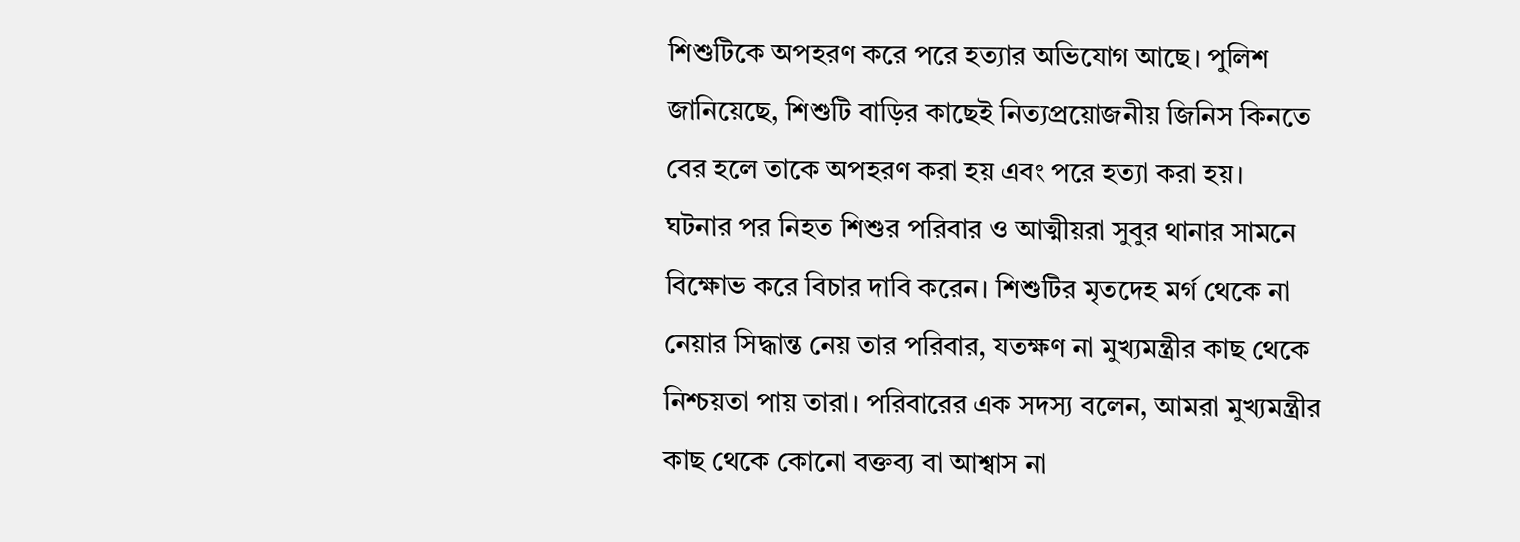শিশুটিকে অপহরণ করে পরে হত্যার অভিযোগ আছে। পুলিশ জানিয়েছে, শিশুটি বাড়ির কাছেই নিত্যপ্রয়োজনীয় জিনিস কিনতে বের হলে তাকে অপহরণ করা হয় এবং পরে হত্যা করা হয়।
ঘটনার পর নিহত শিশুর পরিবার ও আত্মীয়রা সুবুর থানার সামনে বিক্ষোভ করে বিচার দাবি করেন। শিশুটির মৃতদেহ মর্গ থেকে না নেয়ার সিদ্ধান্ত নেয় তার পরিবার, যতক্ষণ না মুখ্যমন্ত্রীর কাছ থেকে নিশ্চয়তা পায় তারা। পরিবারের এক সদস্য বলেন, আমরা মুখ্যমন্ত্রীর কাছ থেকে কোনো বক্তব্য বা আশ্বাস না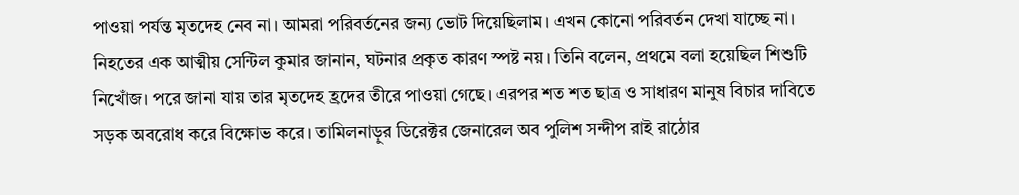পাওয়া পর্যন্ত মৃতদেহ নেব না। আমরা পরিবর্তনের জন্য ভোট দিয়েছিলাম। এখন কোনো পরিবর্তন দেখা যাচ্ছে না।
নিহতের এক আত্মীয় সেন্টিল কুমার জানান, ঘটনার প্রকৃত কারণ স্পষ্ট নয়। তিনি বলেন, প্রথমে বলা হয়েছিল শিশুটি নিখোঁজ। পরে জানা যায় তার মৃতদেহ হ্রদের তীরে পাওয়া গেছে। এরপর শত শত ছাত্র ও সাধারণ মানুষ বিচার দাবিতে সড়ক অবরোধ করে বিক্ষোভ করে। তামিলনাড়ুর ডিরেক্টর জেনারেল অব পুলিশ সন্দীপ রাই রাঠোর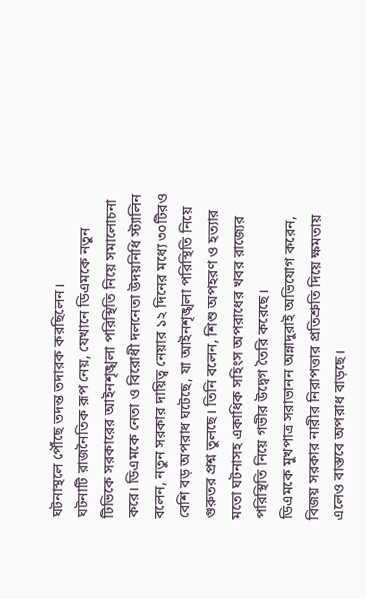ঘটনাস্থলে পৌঁছে তদন্ত তদারক করছিলেন।
ঘটনাটি রাজনৈতিক রূপ নেয়, যেখানে ডিএমকে নতুন টিভিকে সরকারের আইনশৃঙ্খলা পরিস্থিতি নিয়ে সমালোচনা করে। ডিএমকে নেতা ও বিরোধী দলনেতা উদয়নিধি স্ট্যালিন বলেন, নতুন সরকার দায়িত্ব নেয়ার ১২ দিনের মধ্যে ৩০টিরও বেশি বড় অপরাধ ঘটেছে, যা আইনশৃঙ্খলা পরিস্থিতি নিয়ে গুরুতর প্রশ্ন তুলছে। তিনি বলেন, শিশু অপহরণ ও হত্যার মতো ঘটনাসহ একাধিক সহিংস অপরাধের খবর রাজ্যের পরিস্থিতি নিয়ে গভীর উদ্বেগ তৈরি করেছে।
ডিএমকে মুখপাত্র সরাভানন অন্নাদুরাই অভিযোগ করেন, বিজয় সরকার নারীর নিরাপত্তার প্রতিশ্রুতি দিয়ে ক্ষমতায় এলেও বাস্তবে অপরাধ বাড়ছে।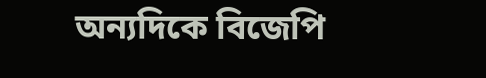অন্যদিকে বিজেপি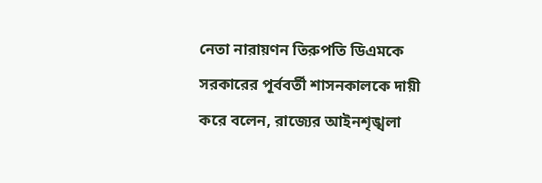নেতা নারায়ণন তিরুপতি ডিএমকে সরকারের পূর্ববর্তী শাসনকালকে দায়ী করে বলেন, রাজ্যের আইনশৃঙ্খলা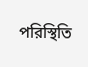পরিস্থিতি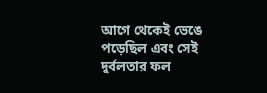আগে থেকেই ভেঙে পড়েছিল এবং সেই দুর্বলতার ফল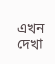এখন দেখা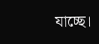যাচ্ছে।